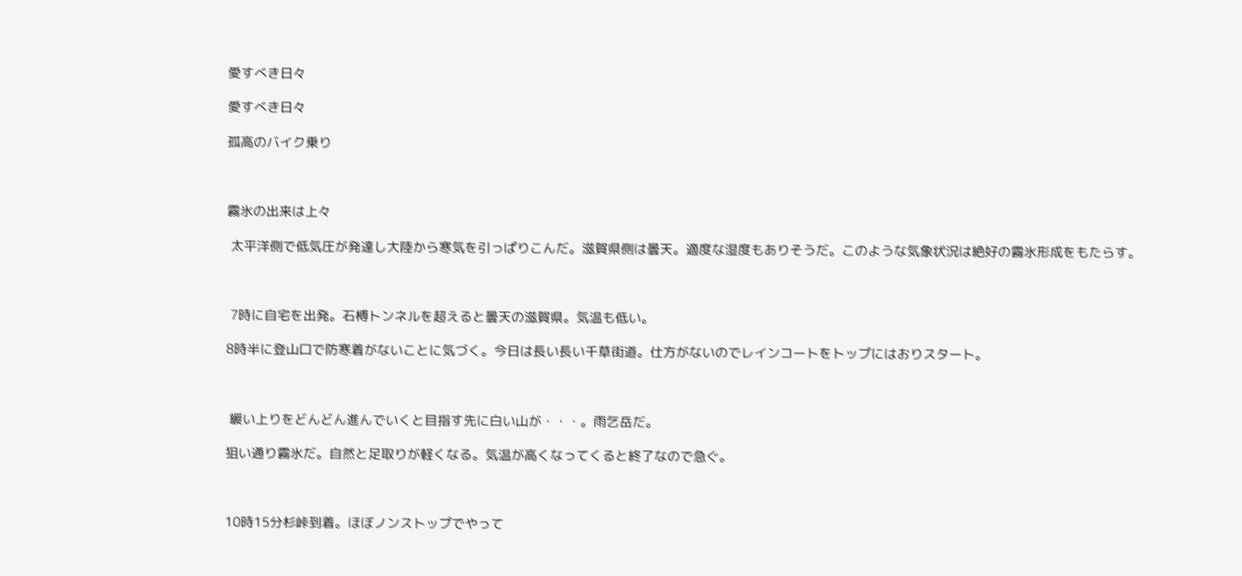愛すべき日々

愛すべき日々

孤高のバイク乗り



霧氷の出来は上々

 太平洋側で低気圧が発達し大陸から寒気を引っぱりこんだ。滋賀県側は曇天。適度な湿度もありそうだ。このような気象状況は絶好の霧氷形成をもたらす。



 7時に自宅を出発。石榑トンネルを超えると曇天の滋賀県。気温も低い。

8時半に登山口で防寒着がないことに気づく。今日は長い長い千草街道。仕方がないのでレインコートをトップにはおりスタート。



 緩い上りをどんどん進んでいくと目指す先に白い山が・・・。雨乞岳だ。

狙い通り霧氷だ。自然と足取りが軽くなる。気温が高くなってくると終了なので急ぐ。



10時15分杉峠到着。ほぼノンストップでやって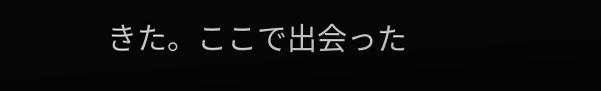きた。ここで出会った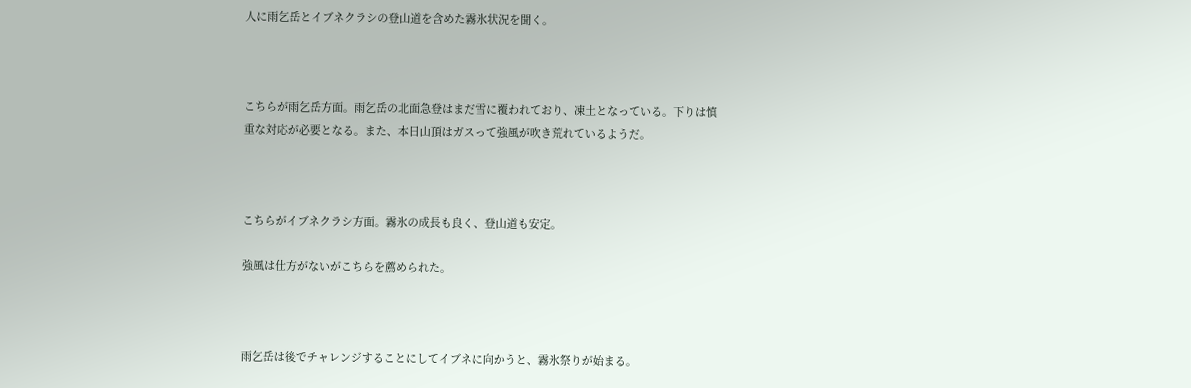人に雨乞岳とイブネクラシの登山道を含めた霧氷状況を聞く。



こちらが雨乞岳方面。雨乞岳の北面急登はまだ雪に覆われており、凍土となっている。下りは慎重な対応が必要となる。また、本日山頂はガスって強風が吹き荒れているようだ。



こちらがイブネクラシ方面。霧氷の成長も良く、登山道も安定。

強風は仕方がないがこちらを薦められた。



雨乞岳は後でチャレンジすることにしてイブネに向かうと、霧氷祭りが始まる。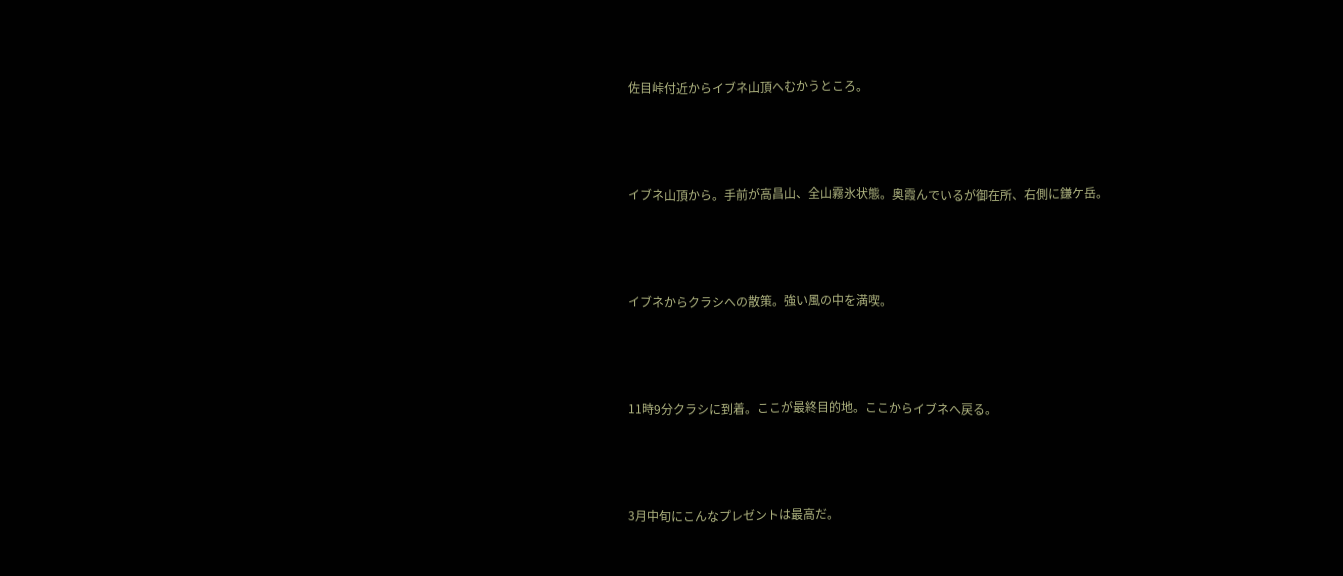佐目峠付近からイブネ山頂へむかうところ。



イブネ山頂から。手前が高昌山、全山霧氷状態。奥霞んでいるが御在所、右側に鎌ケ岳。



イブネからクラシへの散策。強い風の中を満喫。



11時9分クラシに到着。ここが最終目的地。ここからイブネへ戻る。



3月中旬にこんなプレゼントは最高だ。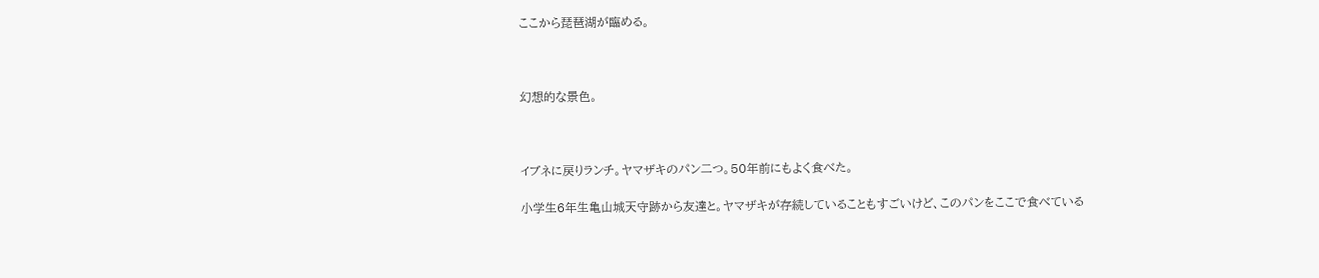ここから琵琶湖が臨める。



幻想的な景色。



イブネに戻りランチ。ヤマザキのパン二つ。50年前にもよく食べた。

小学生6年生亀山城天守跡から友達と。ヤマザキが存続していることもすごいけど、このパンをここで食べている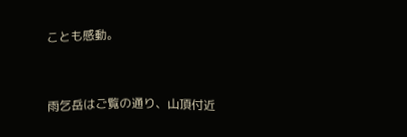ことも感動。



雨乞岳はご覧の通り、山頂付近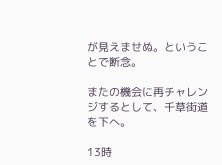が見えませぬ。ということで断念。

またの機会に再チャレンジするとして、千草街道を下へ。

13時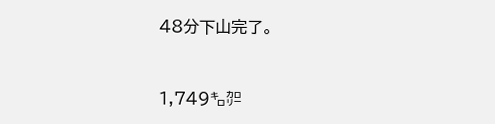48分下山完了。



1,749㌔㌍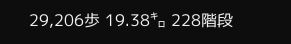29,206歩 19.38㌔ 228階段